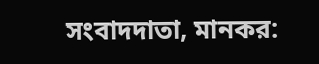সংবাদদাতা, মানকর: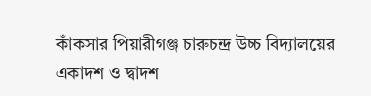কাঁকসার পিয়ারীগঞ্জ চারুচন্দ্র উচ্চ বিদ্যালয়ের একাদশ ও দ্বাদশ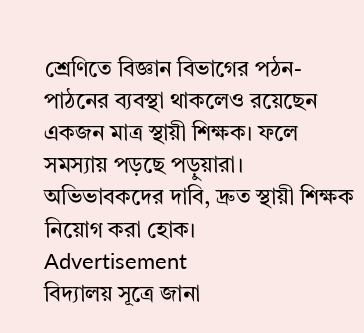শ্রেণিতে বিজ্ঞান বিভাগের পঠন-পাঠনের ব্যবস্থা থাকলেও রয়েছেন একজন মাত্র স্থায়ী শিক্ষক। ফলে সমস্যায় পড়ছে পড়ুয়ারা। অভিভাবকদের দাবি, দ্রুত স্থায়ী শিক্ষক নিয়োগ করা হোক।
Advertisement
বিদ্যালয় সূত্রে জানা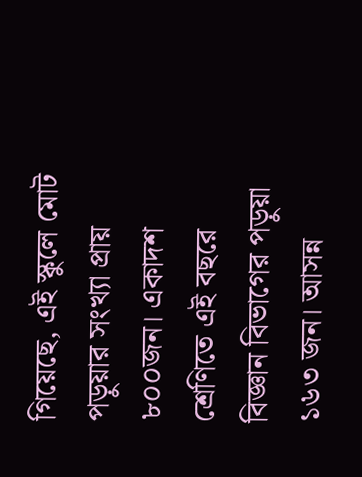গিয়েছে, এই স্কুলে মোট পড়ুয়ার সংখ্যা প্রায় ৮০০জন। একাদশ শ্রেণিতে এই বছরে বিজ্ঞান বিভাগের পড়ুয়া ১৬৩ জন। আসন্ন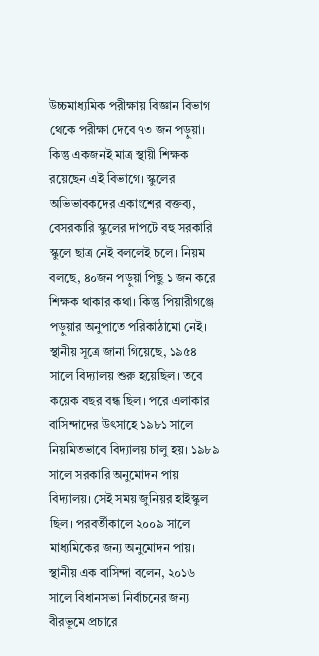উচ্চমাধ্যমিক পরীক্ষায় বিজ্ঞান বিভাগ থেকে পরীক্ষা দেবে ৭৩ জন পড়ুয়া। কিন্তু একজনই মাত্র স্থায়ী শিক্ষক রয়েছেন এই বিভাগে। স্কুলের অভিভাবকদের একাংশের বক্তব্য, বেসরকারি স্কুলের দাপটে বহু সরকারি স্কুলে ছাত্র নেই বললেই চলে। নিয়ম বলছে, ৪০জন পড়ুয়া পিছু ১ জন করে শিক্ষক থাকার কথা। কিন্তু পিয়ারীগঞ্জে পড়ুয়ার অনুপাতে পরিকাঠামো নেই।
স্থানীয় সূত্রে জানা গিয়েছে, ১৯৫৪ সালে বিদ্যালয় শুরু হয়েছিল। তবে কয়েক বছর বন্ধ ছিল। পরে এলাকার বাসিন্দাদের উৎসাহে ১৯৮১ সালে নিয়মিতভাবে বিদ্যালয় চালু হয়। ১৯৮৯ সালে সরকারি অনুমোদন পায় বিদ্যালয়। সেই সময় জুনিয়র হাইস্কুল ছিল। পরবর্তীকালে ২০০৯ সালে মাধ্যমিকের জন্য অনুমোদন পায়। স্থানীয় এক বাসিন্দা বলেন, ২০১৬ সালে বিধানসভা নির্বাচনের জন্য বীরভূমে প্রচারে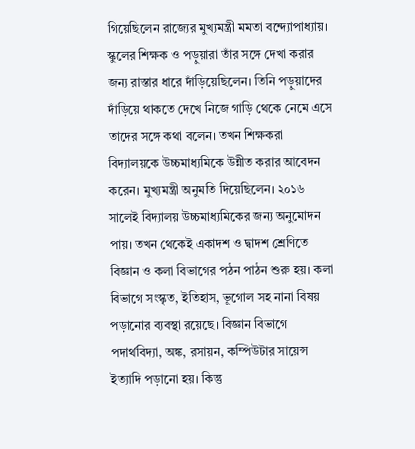গিয়েছিলেন রাজ্যের মুখ্যমন্ত্রী মমতা বন্দ্যোপাধ্যায়। স্কুলের শিক্ষক ও পড়ুয়ারা তাঁর সঙ্গে দেখা করার জন্য রাস্তার ধারে দাঁড়িয়েছিলেন। তিনি পড়ুয়াদের দাঁড়িয়ে থাকতে দেখে নিজে গাড়ি থেকে নেমে এসে তাদের সঙ্গে কথা বলেন। তখন শিক্ষকরা বিদ্যালয়কে উচ্চমাধ্যমিকে উন্নীত করার আবেদন করেন। মুখ্যমন্ত্রী অনুমতি দিয়েছিলেন। ২০১৬ সালেই বিদ্যালয় উচ্চমাধ্যমিকের জন্য অনুমোদন পায়। তখন থেকেই একাদশ ও দ্বাদশ শ্রেণিতে বিজ্ঞান ও কলা বিভাগের পঠন পাঠন শুরু হয়। কলা বিভাগে সংস্কৃত, ইতিহাস, ভূগোল সহ নানা বিষয় পড়ানোর ব্যবস্থা রয়েছে। বিজ্ঞান বিভাগে পদার্থবিদ্যা, অঙ্ক, রসায়ন, কম্পিউটার সায়েন্স ইত্যাদি পড়ানো হয়। কিন্তু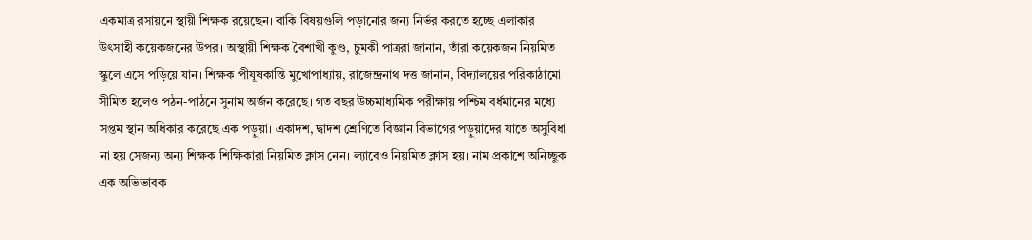একমাত্র রসায়নে স্থায়ী শিক্ষক রয়েছেন। বাকি বিষয়গুলি পড়ানোর জন্য নির্ভর করতে হচ্ছে এলাকার উৎসাহী কয়েকজনের উপর। অস্থায়ী শিক্ষক বৈশাখী কুণ্ড, চুমকী পাত্ররা জানান, তাঁরা কয়েকজন নিয়মিত স্কুলে এসে পড়িয়ে যান। শিক্ষক পীযূষকান্তি মুখোপাধ্যায়, রাজেন্দ্রনাথ দত্ত জানান, বিদ্যালয়ের পরিকাঠামো সীমিত হলেও পঠন-পাঠনে সুনাম অর্জন করেছে। গত বছর উচ্চমাধ্যমিক পরীক্ষায় পশ্চিম বর্ধমানের মধ্যে সপ্তম স্থান অধিকার করেছে এক পড়ুয়া। একাদশ, দ্বাদশ শ্রেণিতে বিজ্ঞান বিভাগের পড়ুয়াদের যাতে অসুবিধা না হয় সেজন্য অন্য শিক্ষক শিক্ষিকারা নিয়মিত ক্লাস নেন। ল্যাবেও নিয়মিত ক্লাস হয়। নাম প্রকাশে অনিচ্ছুক এক অভিভাবক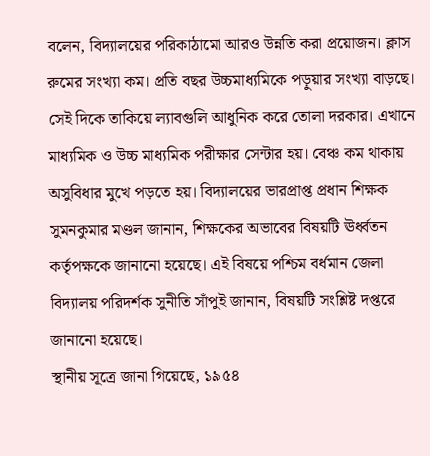বলেন, বিদ্যালয়ের পরিকাঠামো আরও উন্নতি করা প্রয়োজন। ক্লাস রুমের সংখ্যা কম। প্রতি বছর উচ্চমাধ্যমিকে পড়ুয়ার সংখ্যা বাড়ছে। সেই দিকে তাকিয়ে ল্যাবগুলি আধুনিক করে তোলা দরকার। এখানে মাধ্যমিক ও উচ্চ মাধ্যমিক পরীক্ষার সেন্টার হয়। বেঞ্চ কম থাকায় অসুবিধার মুখে পড়তে হয়। বিদ্যালয়ের ভারপ্রাপ্ত প্রধান শিক্ষক সুমনকুমার মণ্ডল জানান, শিক্ষকের অভাবের বিষয়টি ঊর্ধ্বতন কর্তৃপক্ষকে জানানো হয়েছে। এই বিষয়ে পশ্চিম বর্ধমান জেলা বিদ্যালয় পরিদর্শক সুনীতি সাঁপুই জানান, বিষয়টি সংশ্লিষ্ট দপ্তরে জানানো হয়েছে।
স্থানীয় সূত্রে জানা গিয়েছে, ১৯৫৪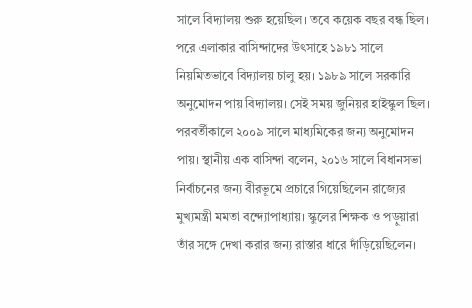সালে বিদ্যালয় শুরু হয়েছিল। তবে কয়েক বছর বন্ধ ছিল। পরে এলাকার বাসিন্দাদের উৎসাহে ১৯৮১ সালে নিয়মিতভাবে বিদ্যালয় চালু হয়। ১৯৮৯ সালে সরকারি অনুমোদন পায় বিদ্যালয়। সেই সময় জুনিয়র হাইস্কুল ছিল। পরবর্তীকালে ২০০৯ সালে মাধ্যমিকের জন্য অনুমোদন পায়। স্থানীয় এক বাসিন্দা বলেন, ২০১৬ সালে বিধানসভা নির্বাচনের জন্য বীরভূমে প্রচারে গিয়েছিলেন রাজ্যের মুখ্যমন্ত্রী মমতা বন্দ্যোপাধ্যায়। স্কুলের শিক্ষক ও পড়ুয়ারা তাঁর সঙ্গে দেখা করার জন্য রাস্তার ধারে দাঁড়িয়েছিলেন।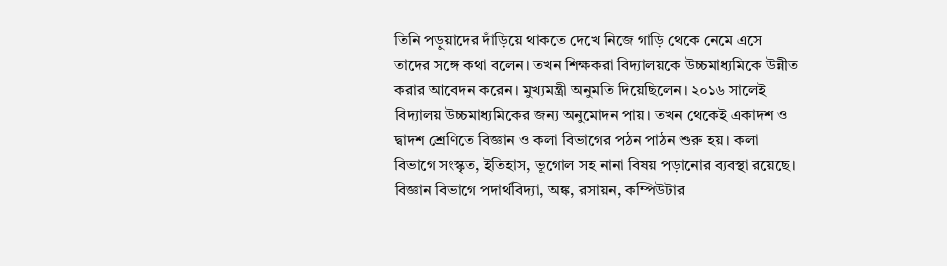তিনি পড়ুয়াদের দাঁড়িয়ে থাকতে দেখে নিজে গাড়ি থেকে নেমে এসে তাদের সঙ্গে কথা বলেন। তখন শিক্ষকরা বিদ্যালয়কে উচ্চমাধ্যমিকে উন্নীত করার আবেদন করেন। মুখ্যমন্ত্রী অনুমতি দিয়েছিলেন। ২০১৬ সালেই বিদ্যালয় উচ্চমাধ্যমিকের জন্য অনুমোদন পায়। তখন থেকেই একাদশ ও দ্বাদশ শ্রেণিতে বিজ্ঞান ও কলা বিভাগের পঠন পাঠন শুরু হয়। কলা বিভাগে সংস্কৃত, ইতিহাস, ভূগোল সহ নানা বিষয় পড়ানোর ব্যবস্থা রয়েছে। বিজ্ঞান বিভাগে পদার্থবিদ্যা, অঙ্ক, রসায়ন, কম্পিউটার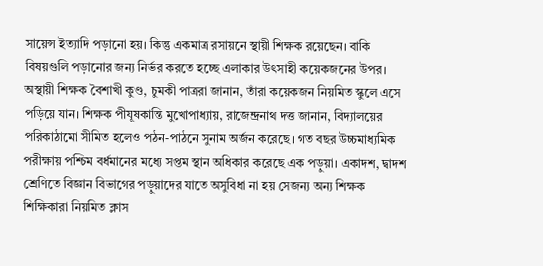সায়েন্স ইত্যাদি পড়ানো হয়। কিন্তু একমাত্র রসায়নে স্থায়ী শিক্ষক রয়েছেন। বাকি বিষয়গুলি পড়ানোর জন্য নির্ভর করতে হচ্ছে এলাকার উৎসাহী কয়েকজনের উপর। অস্থায়ী শিক্ষক বৈশাখী কুণ্ড, চুমকী পাত্ররা জানান, তাঁরা কয়েকজন নিয়মিত স্কুলে এসে পড়িয়ে যান। শিক্ষক পীযূষকান্তি মুখোপাধ্যায়, রাজেন্দ্রনাথ দত্ত জানান, বিদ্যালয়ের পরিকাঠামো সীমিত হলেও পঠন-পাঠনে সুনাম অর্জন করেছে। গত বছর উচ্চমাধ্যমিক পরীক্ষায় পশ্চিম বর্ধমানের মধ্যে সপ্তম স্থান অধিকার করেছে এক পড়ুয়া। একাদশ, দ্বাদশ শ্রেণিতে বিজ্ঞান বিভাগের পড়ুয়াদের যাতে অসুবিধা না হয় সেজন্য অন্য শিক্ষক শিক্ষিকারা নিয়মিত ক্লাস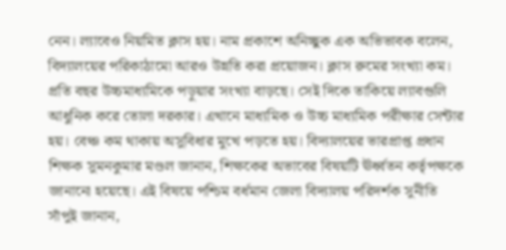নেন। ল্যাবেও নিয়মিত ক্লাস হয়। নাম প্রকাশে অনিচ্ছুক এক অভিভাবক বলেন, বিদ্যালয়ের পরিকাঠামো আরও উন্নতি করা প্রয়োজন। ক্লাস রুমের সংখ্যা কম। প্রতি বছর উচ্চমাধ্যমিকে পড়ুয়ার সংখ্যা বাড়ছে। সেই দিকে তাকিয়ে ল্যাবগুলি আধুনিক করে তোলা দরকার। এখানে মাধ্যমিক ও উচ্চ মাধ্যমিক পরীক্ষার সেন্টার হয়। বেঞ্চ কম থাকায় অসুবিধার মুখে পড়তে হয়। বিদ্যালয়ের ভারপ্রাপ্ত প্রধান শিক্ষক সুমনকুমার মণ্ডল জানান, শিক্ষকের অভাবের বিষয়টি ঊর্ধ্বতন কর্তৃপক্ষকে জানানো হয়েছে। এই বিষয়ে পশ্চিম বর্ধমান জেলা বিদ্যালয় পরিদর্শক সুনীতি সাঁপুই জানান,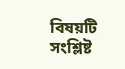বিষয়টি সংশ্লিষ্ট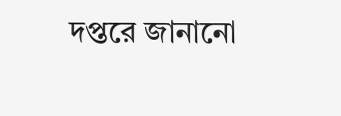দপ্তরে জানানো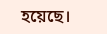হয়েছে।